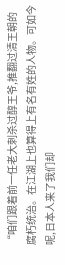“咱们跟着前一任老大刺杀过醇王爷,推翻过清王朝的腐朽统治。在江湖上也算得上有名有姓的人物。可如今呢,日本人来了我们却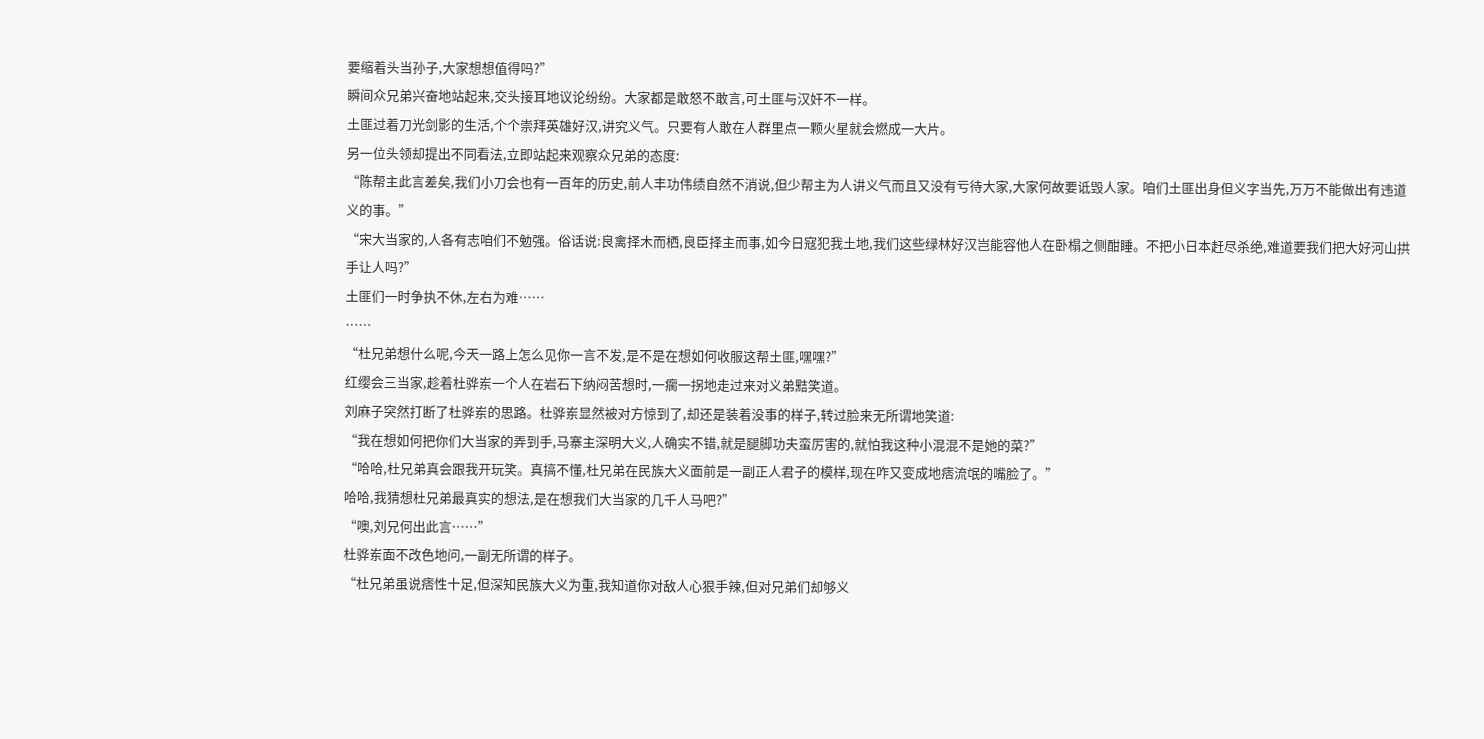要缩着头当孙子,大家想想值得吗?”
瞬间众兄弟兴奋地站起来,交头接耳地议论纷纷。大家都是敢怒不敢言,可土匪与汉奸不一样。
土匪过着刀光剑影的生活,个个崇拜英雄好汉,讲究义气。只要有人敢在人群里点一颗火星就会燃成一大片。
另一位头领却提出不同看法,立即站起来观察众兄弟的态度:
“陈帮主此言差矣,我们小刀会也有一百年的历史,前人丰功伟绩自然不消说,但少帮主为人讲义气而且又没有亏待大家,大家何故要诋毁人家。咱们土匪出身但义字当先,万万不能做出有违道义的事。”
“宋大当家的,人各有志咱们不勉强。俗话说:良禽择木而栖,良臣择主而事,如今日寇犯我土地,我们这些绿林好汉岂能容他人在卧榻之侧酣睡。不把小日本赶尽杀绝,难道要我们把大好河山拱手让人吗?”
土匪们一时争执不休,左右为难……
……
“杜兄弟想什么呢,今天一路上怎么见你一言不发,是不是在想如何收服这帮土匪,嘿嘿?”
红缨会三当家,趁着杜骅岽一个人在岩石下纳闷苦想时,一瘸一拐地走过来对义弟黠笑道。
刘麻子突然打断了杜骅岽的思路。杜骅岽显然被对方惊到了,却还是装着没事的样子,转过脸来无所谓地笑道:
“我在想如何把你们大当家的弄到手,马寨主深明大义,人确实不错,就是腿脚功夫蛮厉害的,就怕我这种小混混不是她的菜?”
“哈哈,杜兄弟真会跟我开玩笑。真搞不懂,杜兄弟在民族大义面前是一副正人君子的模样,现在咋又变成地痞流氓的嘴脸了。”
哈哈,我猜想杜兄弟最真实的想法,是在想我们大当家的几千人马吧?”
“噢,刘兄何出此言……”
杜骅岽面不改色地问,一副无所谓的样子。
“杜兄弟虽说痞性十足,但深知民族大义为重,我知道你对敌人心狠手辣,但对兄弟们却够义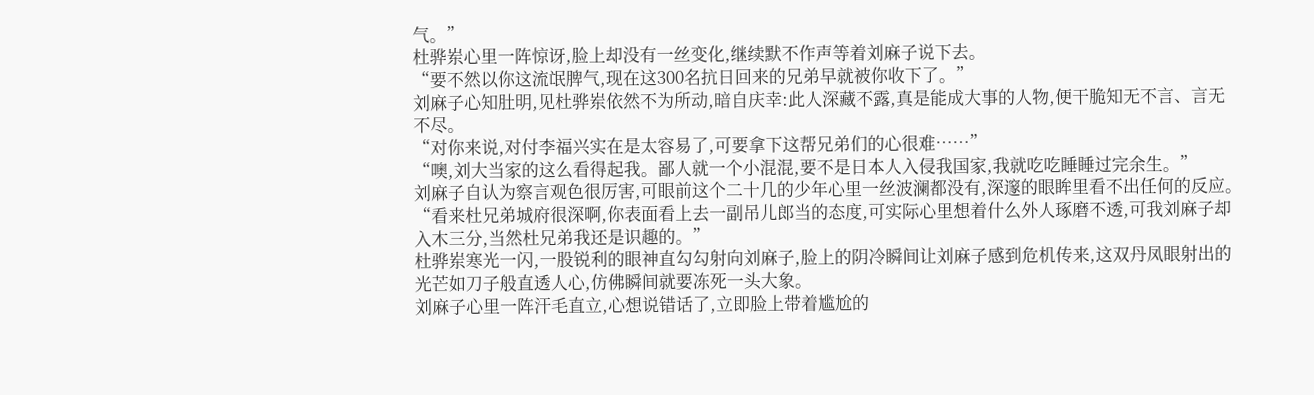气。”
杜骅岽心里一阵惊讶,脸上却没有一丝变化,继续默不作声等着刘麻子说下去。
“要不然以你这流氓脾气,现在这300名抗日回来的兄弟早就被你收下了。”
刘麻子心知肚明,见杜骅岽依然不为所动,暗自庆幸:此人深藏不露,真是能成大事的人物,便干脆知无不言、言无不尽。
“对你来说,对付李福兴实在是太容易了,可要拿下这帮兄弟们的心很难……”
“噢,刘大当家的这么看得起我。鄙人就一个小混混,要不是日本人入侵我国家,我就吃吃睡睡过完余生。”
刘麻子自认为察言观色很厉害,可眼前这个二十几的少年心里一丝波澜都没有,深邃的眼眸里看不出任何的反应。
“看来杜兄弟城府很深啊,你表面看上去一副吊儿郎当的态度,可实际心里想着什么外人琢磨不透,可我刘麻子却入木三分,当然杜兄弟我还是识趣的。”
杜骅岽寒光一闪,一股锐利的眼神直勾勾射向刘麻子,脸上的阴冷瞬间让刘麻子感到危机传来,这双丹凤眼射出的光芒如刀子般直透人心,仿佛瞬间就要冻死一头大象。
刘麻子心里一阵汗毛直立,心想说错话了,立即脸上带着尴尬的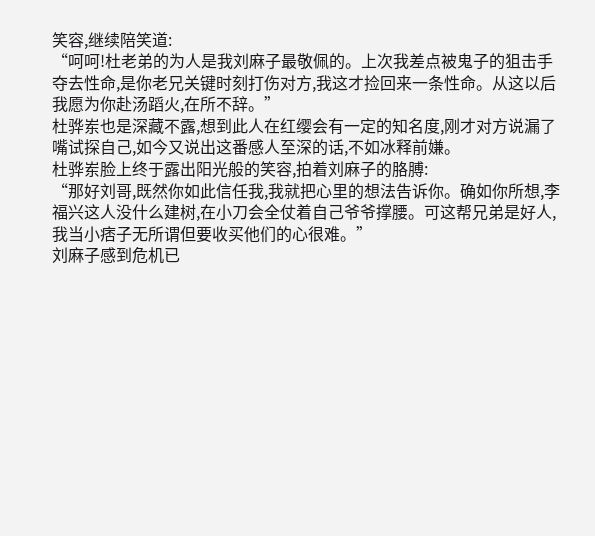笑容,继续陪笑道:
“呵呵!杜老弟的为人是我刘麻子最敬佩的。上次我差点被鬼子的狙击手夺去性命,是你老兄关键时刻打伤对方,我这才捡回来一条性命。从这以后我愿为你赴汤蹈火,在所不辞。”
杜骅岽也是深藏不露,想到此人在红缨会有一定的知名度,刚才对方说漏了嘴试探自己,如今又说出这番感人至深的话,不如冰释前嫌。
杜骅岽脸上终于露出阳光般的笑容,拍着刘麻子的胳膊:
“那好刘哥,既然你如此信任我,我就把心里的想法告诉你。确如你所想,李福兴这人没什么建树,在小刀会全仗着自己爷爷撑腰。可这帮兄弟是好人,我当小痞子无所谓但要收买他们的心很难。”
刘麻子感到危机已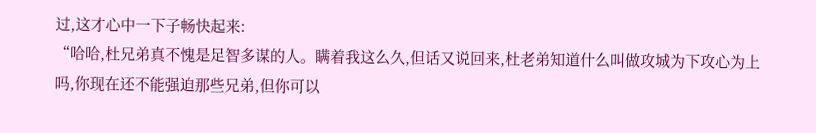过,这才心中一下子畅快起来:
“哈哈,杜兄弟真不愧是足智多谋的人。瞒着我这么久,但话又说回来,杜老弟知道什么叫做攻城为下攻心为上吗,你现在还不能强迫那些兄弟,但你可以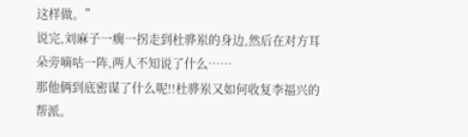这样做。”
说完,刘麻子一瘸一拐走到杜骅岽的身边,然后在对方耳朵旁嘀咕一阵,两人不知说了什么……
那他俩到底密谋了什么呢!!杜骅岽又如何收复李福兴的帮派。